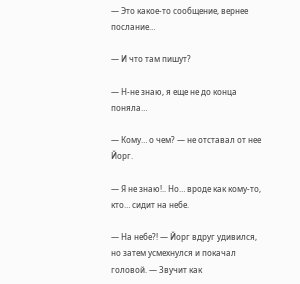— Это какое-то сообщение, вернее послание…

— И что там пишут?

— Н-не знаю, я еще не до конца поняла…

— Кому… о чем? — не отставал от нее Йорг.

— Я не знаю!.. Но… вроде как кому-то, кто… сидит на небе.

— На небе?! — Йорг вдруг удивился, но затем усмехнулся и покачал головой. — Звучит как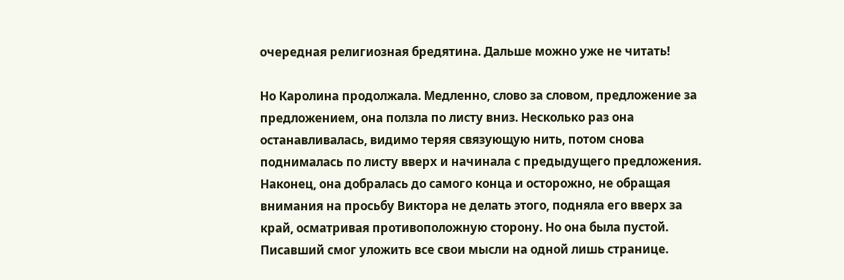очередная религиозная бредятина. Дальше можно уже не читать!

Но Каролина продолжала. Медленно, слово за словом, предложение за предложением, она ползла по листу вниз. Несколько раз она останавливалась, видимо теряя связующую нить, потом снова поднималась по листу вверх и начинала с предыдущего предложения. Наконец, она добралась до самого конца и осторожно, не обращая внимания на просьбу Виктора не делать этого, подняла его вверх за край, осматривая противоположную сторону. Но она была пустой. Писавший смог уложить все свои мысли на одной лишь странице.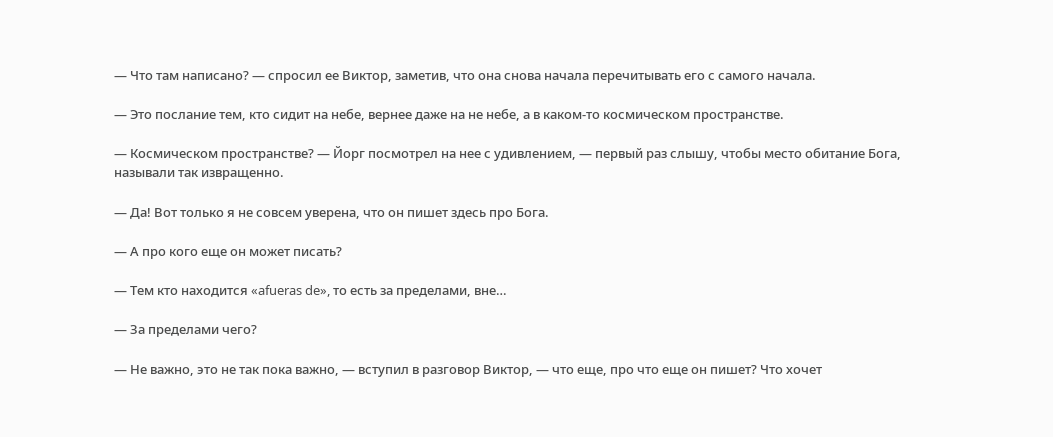— Что там написано? — спросил ее Виктор, заметив, что она снова начала перечитывать его с самого начала.

— Это послание тем, кто сидит на небе, вернее даже на не небе, а в каком-то космическом пространстве.

— Космическом пространстве? — Йорг посмотрел на нее с удивлением, — первый раз слышу, чтобы место обитание Бога, называли так извращенно.

— Да! Вот только я не совсем уверена, что он пишет здесь про Бога.

— А про кого еще он может писать?

— Тем кто находится «afueras de», то есть за пределами, вне…

— За пределами чего?

— Не важно, это не так пока важно, — вступил в разговор Виктор, — что еще, про что еще он пишет? Что хочет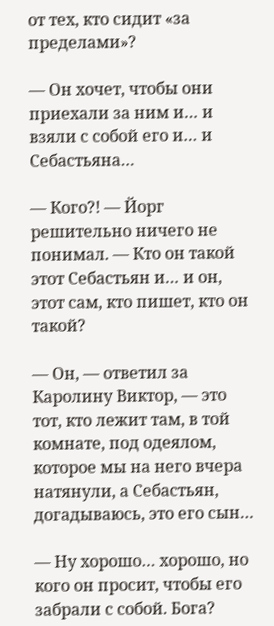от тех, кто сидит «за пределами»?

— Он хочет, чтобы они приехали за ним и… и взяли с собой его и… и Себастьяна…

— Кого?! — Йорг решительно ничего не понимал. — Кто он такой этот Себастьян и… и он, этот сам, кто пишет, кто он такой?

— Он, — ответил за Каролину Виктор, — это тот, кто лежит там, в той комнате, под одеялом, которое мы на него вчера натянули, а Себастьян, догадываюсь, это его сын…

— Ну хорошо… хорошо, но кого он просит, чтобы его забрали с собой. Бога?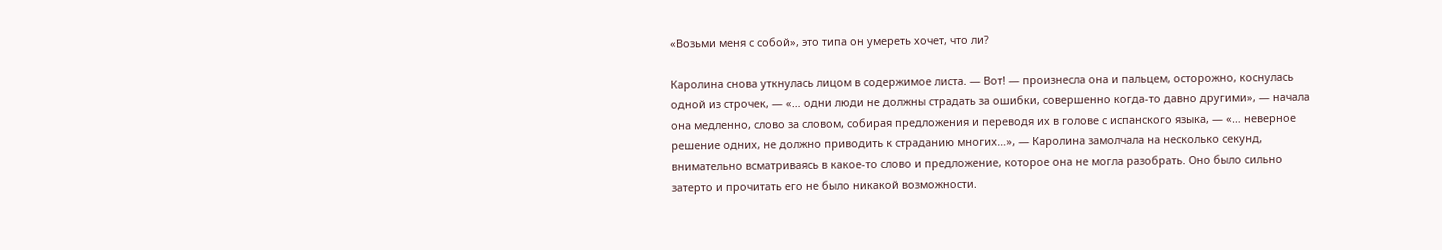«Возьми меня с собой», это типа он умереть хочет, что ли?

Каролина снова уткнулась лицом в содержимое листа. — Вот! — произнесла она и пальцем, осторожно, коснулась одной из строчек, — «… одни люди не должны страдать за ошибки, совершенно когда-то давно другими», — начала она медленно, слово за словом, собирая предложения и переводя их в голове с испанского языка, — «… неверное решение одних, не должно приводить к страданию многих…», — Каролина замолчала на несколько секунд, внимательно всматриваясь в какое-то слово и предложение, которое она не могла разобрать. Оно было сильно затерто и прочитать его не было никакой возможности.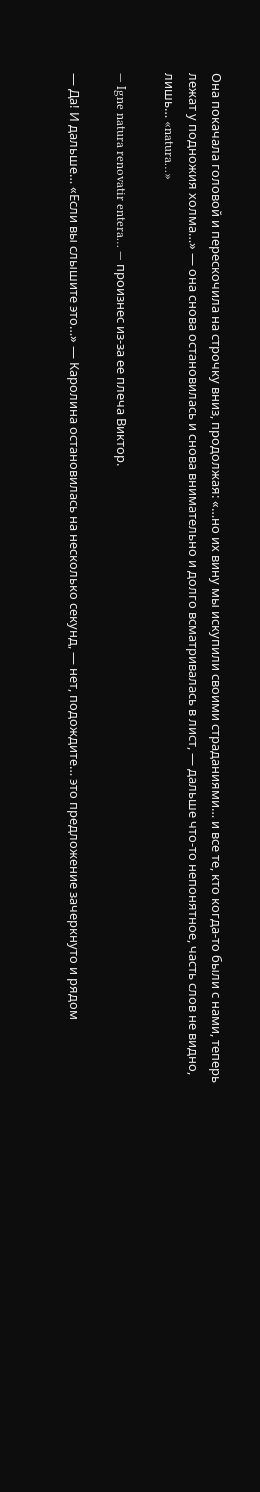Она покачала головой и перескочила на строчку вниз, продолжая: «…но их вину мы искупили своими страданиями… и все те, кто когда-то были с нами, теперь лежат у подножия холма…» — она снова остановилась и снова внимательно и долго всматривалась в лист, — дальше что-то непонятное, часть слов не видно, лишь… «natura…»

— Igne natura renovatir entera… — произнес из-за ее плеча Виктор.

— Да! И дальше… «Если вы слышите это…» — Каролина остановилась на несколько секунд, — нет, подождите… это предложение зачеркнуто и рядом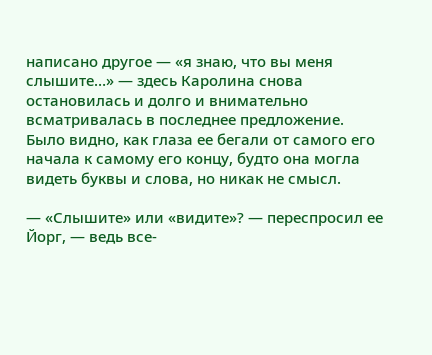написано другое — «я знаю, что вы меня слышите…» — здесь Каролина снова остановилась и долго и внимательно всматривалась в последнее предложение. Было видно, как глаза ее бегали от самого его начала к самому его концу, будто она могла видеть буквы и слова, но никак не смысл.

— «Слышите» или «видите»? — переспросил ее Йорг, — ведь все-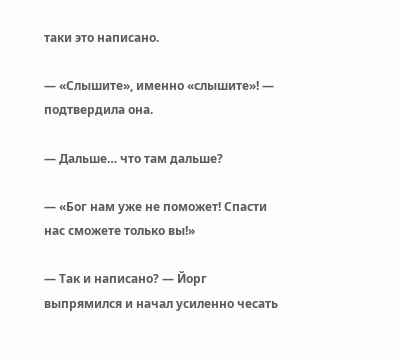таки это написано.

— «Слышите», именно «слышите»! — подтвердила она.

— Дальше… что там дальше?

— «Бог нам уже не поможет! Спасти нас сможете только вы!»

— Так и написано? — Йорг выпрямился и начал усиленно чесать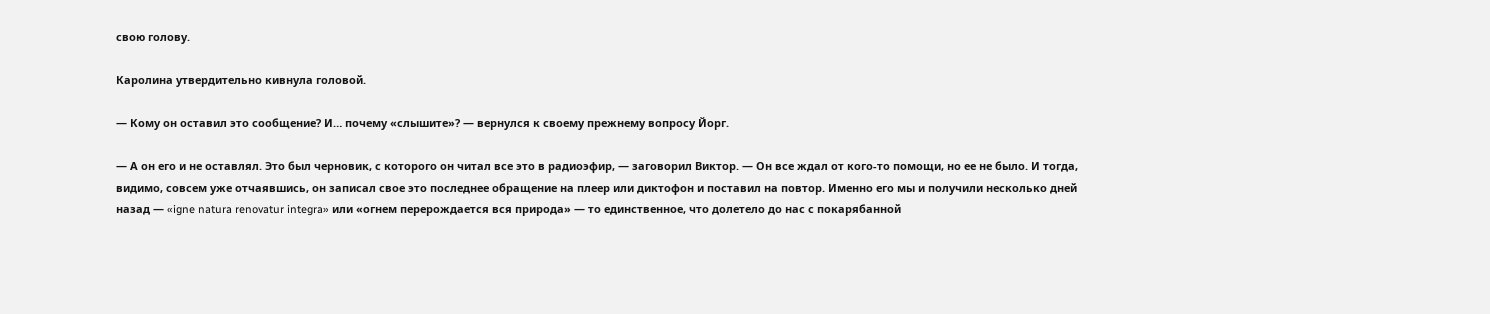свою голову.

Каролина утвердительно кивнула головой.

— Кому он оставил это сообщение? И… почему «слышите»? — вернулся к своему прежнему вопросу Йорг.

— А он его и не оставлял. Это был черновик, с которого он читал все это в радиоэфир, — заговорил Виктор. — Он все ждал от кого-то помощи, но ее не было. И тогда, видимо, совсем уже отчаявшись, он записал свое это последнее обращение на плеер или диктофон и поставил на повтор. Именно его мы и получили несколько дней назад — «igne natura renovatur integra» или «огнем перерождается вся природа» — то единственное, что долетело до нас с покарябанной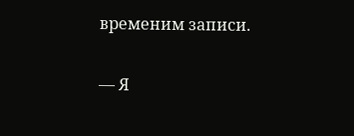временим записи.

— Я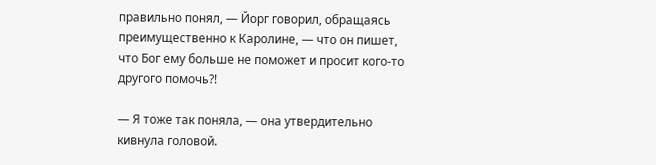правильно понял, — Йорг говорил, обращаясь преимущественно к Каролине, — что он пишет, что Бог ему больше не поможет и просит кого-то другого помочь?!

— Я тоже так поняла, — она утвердительно кивнула головой.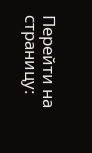Перейти на страницу: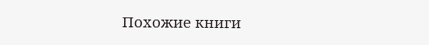Похожие книги